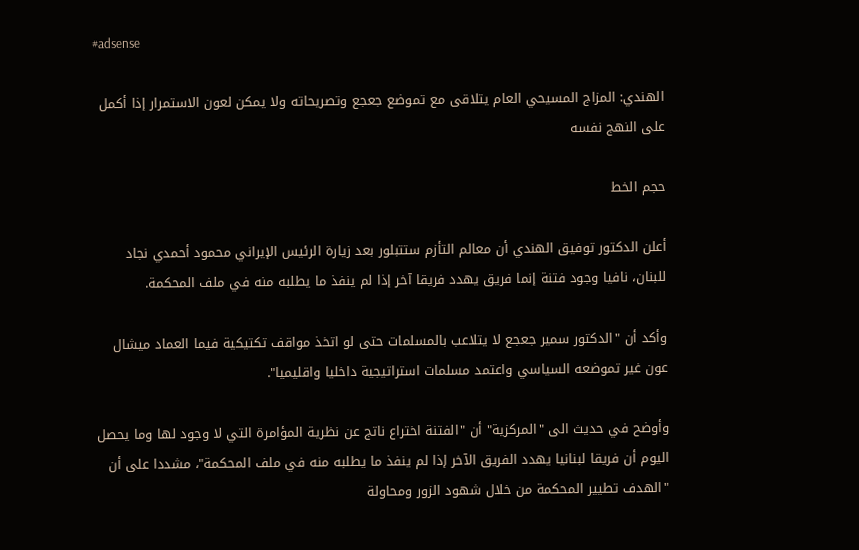#adsense

الهندي: المزاج المسيحي العام يتلاقى مع تموضع جعجع وتصريحاته ولا يمكن لعون الاستمرار إذا أكمل على النهج نفسه

حجم الخط

أعلن الدكتور توفيق الهندي أن معالم التأزم ستتبلور بعد زيارة الرئيس الإيراني محمود أحمدي نجاد للبنان، نافيا وجود فتنة إنما فريق يهدد فريقا آخر إذا لم ينفذ ما يطلبه منه في ملف المحكمة.

وأكد أن "الدكتور سمير جعجع لا يتلاعب بالمسلمات حتى لو اتخذ مواقف تكتيكية فيما العماد ميشال عون غير تموضعه السياسي واعتمد مسلمات استراتيجية داخليا واقليميا".

وأوضح في حديث الى "المركزية" أن "الفتنة اختراع ناتج عن نظرية المؤامرة التي لا وجود لها وما يحصل اليوم أن فريقا لبنانيا يهدد الفريق الآخر إذا لم ينفذ ما يطلبه منه في ملف المحكمة"، مشددا على أن "الهدف تطيير المحكمة من خلال شهود الزور ومحاولة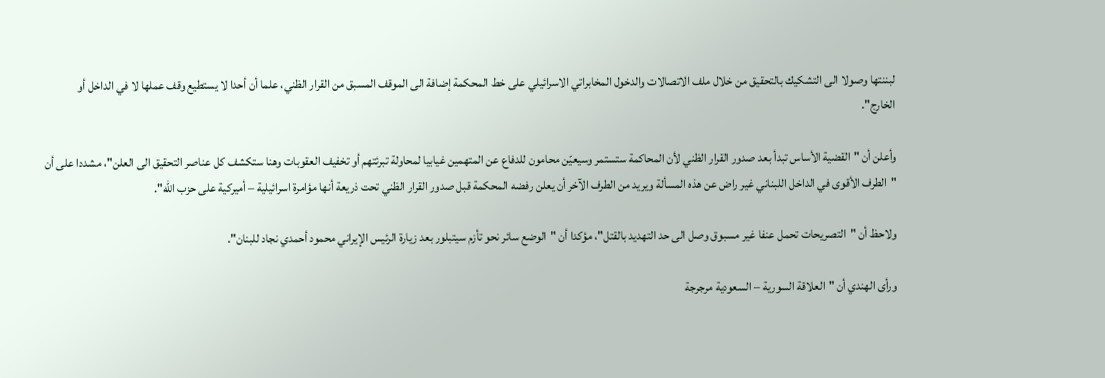لبننتها وصولا الى التشكيك بالتحقيق من خلال ملف الاتصالات والدخول المخابراتي الاسرائيلي على خط المحكمة إضافة الى الموقف المسبق من القرار الظني، علما أن أحدا لا يستطيع وقف عملها لا في الداخل أو الخارج".

وأعلن أن "القضية الأساس تبدأ بعد صدور القرار الظني لأن المحاكمة ستستمر وسيعيّن محامون للدفاع عن المتهمين غيابيا لمحاولة تبرئتهم أو تخفيف العقوبات وهنا ستكشف كل عناصر التحقيق الى العلن"، مشددا على أن "الطرف الأقوى في الداخل اللبناني غير راض عن هذه المسألة ويريد من الطرف الآخر أن يعلن رفضه المحكمة قبل صدور القرار الظني تحت ذريعة أنها مؤامرة اسرائيلية – أميركية على حزب الله".

ولاحظ أن "التصريحات تحمل عنفا غير مسبوق وصل الى حد التهديد بالقتل"، مؤكدا أن "الوضع سائر نحو تأزم سيتبلور بعد زيارة الرئيس الإيراني محمود أحمدي نجاد للبنان".

ورأى الهندي أن "العلاقة السورية – السعودية مرجرجة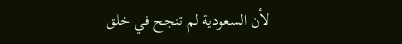لأن السعودية لم تنجح في خلق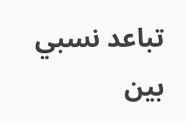تباعد نسبي بين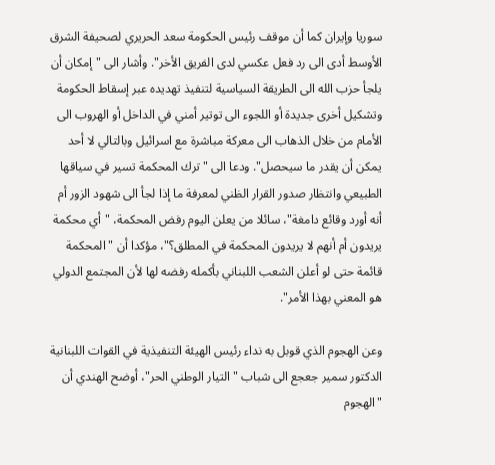سوريا وإيران كما أن موقف رئيس الحكومة سعد الحريري لصحيفة الشرق الأوسط أدى الى رد فعل عكسي لدى الفريق الأخر". وأشار الى "إمكان أن يلجأ حزب الله الى الطريقة السياسية لتنفيذ تهديده عبر إسقاط الحكومة وتشكيل أخرى جديدة أو اللجوء الى توتير أمني في الداخل أو الهروب الى الأمام من خلال الذهاب الى معركة مباشرة مع اسرائيل وبالتالي لا أحد يمكن أن يقدر ما سيحصل". ودعا الى "ترك المحكمة تسير في سياقها الطبيعي وانتظار صدور القرار الظني لمعرفة ما إذا لجأ الى شهود الزور أم أنه أورد وقائع دامغة"، سائلا من يعلن اليوم رفض المحكمة، "أي محكمة يريدون أم أنهم لا يريدون المحكمة في المطلق؟"، مؤكدا أن "المحكمة قائمة حتى لو أعلن الشعب اللبناني بأكمله رفضه لها لأن المجتمع الدولي هو المعني بهذا الأمر".

وعن الهجوم الذي قوبل به نداء رئيس الهيئة التنفيذية في القوات اللبنانية الدكتور سمير جعجع الى شباب "التيار الوطني الحر"، أوضح الهندي أن "الهجوم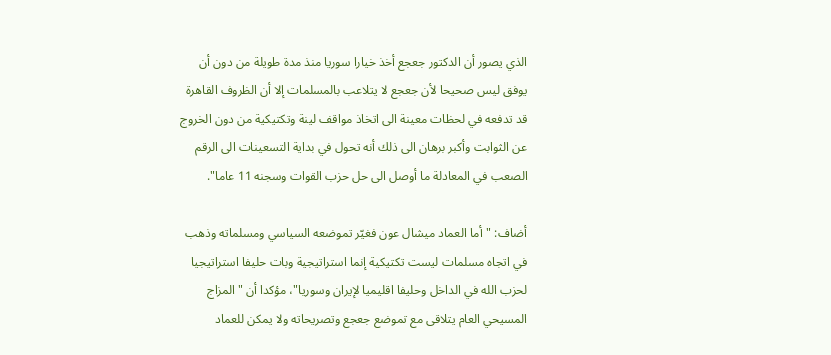الذي يصور أن الدكتور جعجع أخذ خيارا سوريا منذ مدة طويلة من دون أن يوفق ليس صحيحا لأن جعجع لا يتلاعب بالمسلمات إلا أن الظروف القاهرة قد تدفعه في لحظات معينة الى اتخاذ مواقف لينة وتكتيكية من دون الخروج عن الثوابت وأكبر برهان الى ذلك أنه تحول في بداية التسعينات الى الرقم الصعب في المعادلة ما أوصل الى حل حزب القوات وسجنه 11 عاما".

أضاف: "أما العماد ميشال عون فغيّر تموضعه السياسي ومسلماته وذهب في اتجاه مسلمات ليست تكتيكية إنما استراتيجية وبات حليفا استراتيجيا لحزب الله في الداخل وحليفا اقليميا لإيران وسوريا"، مؤكدا أن "المزاج المسيحي العام يتلاقى مع تموضع جعجع وتصريحاته ولا يمكن للعماد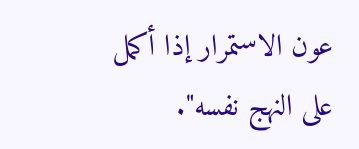عون الاستمرار إذا أكمل على النهج نفسه".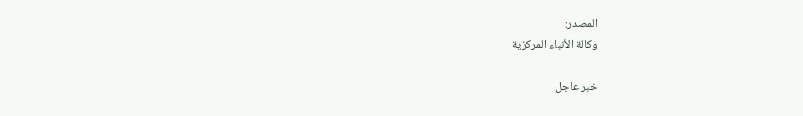المصدر:
وكالة الأنباء المركزية

خبر عاجل